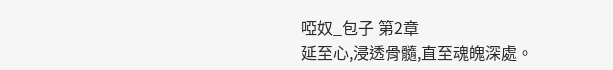啞奴_包子 第2章
延至心,浸透骨髓,直至魂魄深處。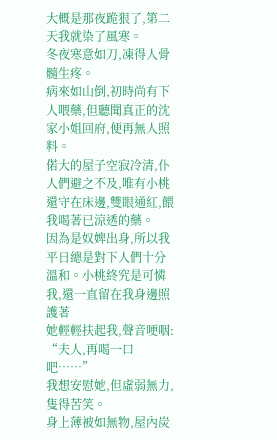大概是那夜跪狠了,第二天我就染了風寒。
冬夜寒意如刀,凍得人骨髓生疼。
病來如山倒,初時尚有下人喂藥,但聽聞真正的沈家小姐回府,便再無人照料。
偌大的屋子空寂冷清,仆人們避之不及,唯有小桃還守在床邊,雙眼通紅,餵我喝著已涼透的藥。
因為是奴婢出身,所以我平日總是對下人們十分溫和。小桃終究是可憐我,還一直留在我身邊照護著
她輕輕扶起我,聲音哽咽:
“夫人,再喝一口吧……”
我想安慰她,但虛弱無力,隻得苦笑。
身上薄被如無物,屋內炭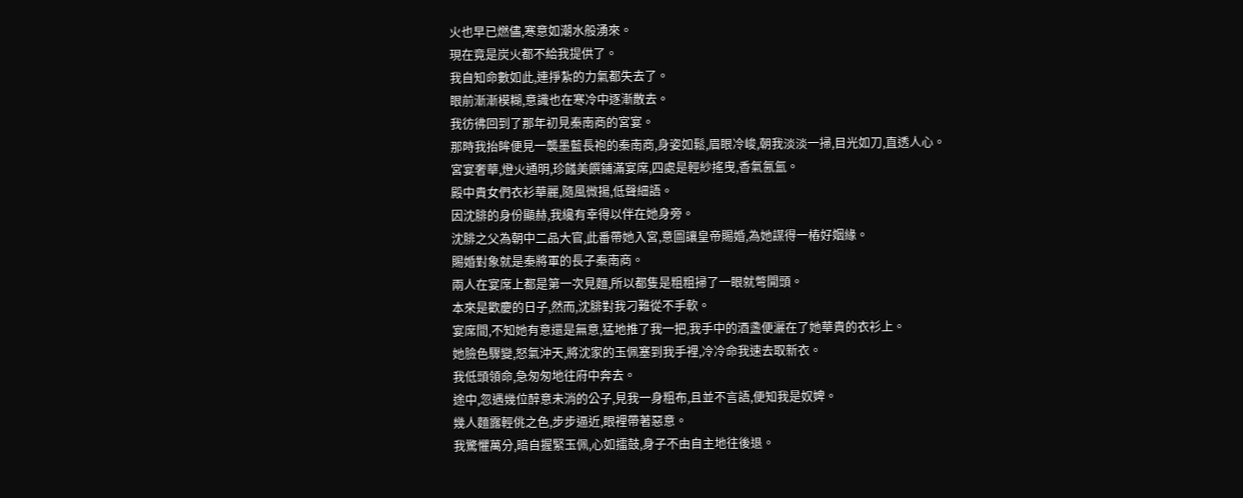火也早已燃儘,寒意如潮水般湧來。
現在竟是炭火都不給我提供了。
我自知命數如此,連掙紮的力氣都失去了。
眼前漸漸模糊,意識也在寒冷中逐漸散去。
我彷彿回到了那年初見秦南商的宮宴。
那時我抬眸便見一襲墨藍長袍的秦南商,身姿如鬆,眉眼冷峻,朝我淡淡一掃,目光如刀,直透人心。
宮宴奢華,燈火通明,珍饈美饌鋪滿宴席,四處是輕紗搖曳,香氣氤氳。
殿中貴女們衣衫華麗,隨風微揚,低聲細語。
因沈腓的身份顯赫,我纔有幸得以伴在她身旁。
沈腓之父為朝中二品大官,此番帶她入宮,意圖讓皇帝賜婚,為她謀得一樁好姻緣。
賜婚對象就是秦將軍的長子秦南商。
兩人在宴席上都是第一次見麵,所以都隻是粗粗掃了一眼就彆開頭。
本來是歡慶的日子,然而,沈腓對我刁難從不手軟。
宴席間,不知她有意還是無意,猛地推了我一把,我手中的酒盞便灑在了她華貴的衣衫上。
她臉色驟變,怒氣沖天,將沈家的玉佩塞到我手裡,冷冷命我速去取新衣。
我低頭領命,急匆匆地往府中奔去。
途中,忽遇幾位醉意未消的公子,見我一身粗布,且並不言語,便知我是奴婢。
幾人麵露輕佻之色,步步逼近,眼裡帶著惡意。
我驚懼萬分,暗自握緊玉佩,心如擂鼓,身子不由自主地往後退。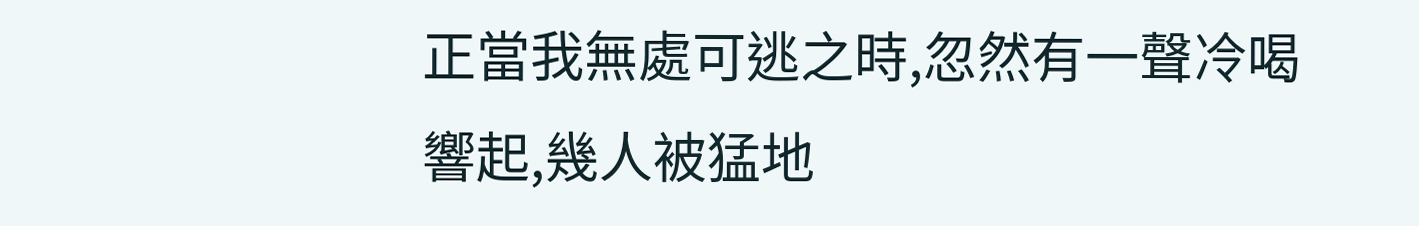正當我無處可逃之時,忽然有一聲冷喝響起,幾人被猛地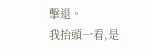擊退。
我抬頭一看,是